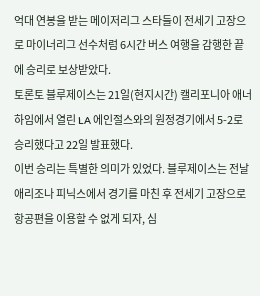억대 연봉을 받는 메이저리그 스타들이 전세기 고장으로 마이너리그 선수처럼 6시간 버스 여행을 감행한 끝에 승리로 보상받았다.
토론토 블루제이스는 21일(현지시간) 캘리포니아 애너하임에서 열린 LA 에인절스와의 원정경기에서 5-2로 승리했다고 22일 발표했다.
이번 승리는 특별한 의미가 있었다. 블루제이스는 전날 애리조나 피닉스에서 경기를 마친 후 전세기 고장으로 항공편을 이용할 수 없게 되자, 심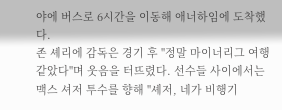야에 버스로 6시간을 이동해 애너하임에 도착했다.
존 셰리에 감독은 경기 후 "정말 마이너리그 여행 같았다"며 웃음을 터뜨렸다. 선수들 사이에서는 맥스 셔저 투수를 향해 "셰저, 네가 비행기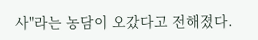사"라는 농담이 오갔다고 전해졌다.